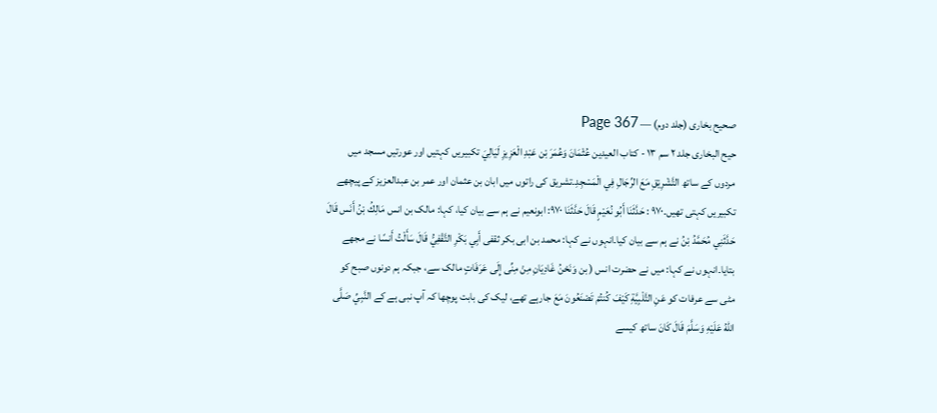صحیح بخاری (جلد دوم) — Page 367
حيح البخاری جلد ۲ سم ١٣ - كتاب العيدين عُثْمَانَ وَعُمَرَ بْن عَبْدِ الْعَزِيزِ لَيَالِيَ تکبیریں کہتیں اور عورتیں مسجد میں مردوں کے ساتھ التَّشْرِيْقِ مَعَ الرِّجَالِ فِي الْمَسْجِدِ۔تشریق کی راتوں میں ابان بن عثمان اور عمر بن عبدالعزیز کے پیچھے تکبیریں کہتی تھیں۔۹۷۰ : حَدَّثَنَا أَبُو نُعَيْمٍ قَالَ حَدَّثَنَا ۹۷۰: ابونعیم نے ہم سے بیان کیا، کہا: مالک بن انس مَالِكُ بْنُ أَنَس قَالَ حَدَّثَنِي مُحَمَّدُ بْنُ نے ہم سے بیان کیا۔انہوں نے کہا: محمد بن ابی بکر ثقفی أَبِي بَكْرِ التَّقْفِيُّ قَالَ سَأَلْتُ أَنسًا نے مجھے بتایا۔انہوں نے کہا: میں نے حضرت انس ( بن وَنَحْنُ غَادِيَانِ مِنْ مِنِّى إِلَى عَرَفَاتٍ مالک سے، جبکہ ہم دونوں صبح کو مٹی سے عرفات کو عَنِ التَّلْبِيَّةِ كَيْفَ كُنتُمْ تَصْنَعُونَ مَعَ جارہے تھے، لیک کی بابت پوچھا کہ آپ نبی ہے کے النَّبِيِّ صَلَّى اللهُ عَلَيْهِ وَسَلَّمَ قَالَ كَانَ ساتھ کیسے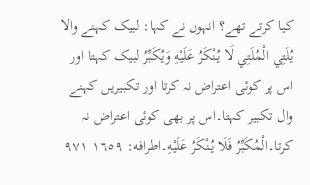کیا کرتے تھے؟ انہوں نے کہا: لبیک کہنے والا يُلَتِي الْمُلَتِي لَا يُنْكَرُ عَلَيْهِ وَيُكَبِّرُ لبیک کہتا اور اس پر کوئی اعتراض نہ کرتا اور تکبیریں کہنے وال تکبیر کہتا۔اس پر بھی کوئی اعتراض نہ کرتا۔الْمُكَبِّرُ فَلَا يُنْكَرُ عَلَيْهِ۔اطرافه: ١٦٥٩ ۹۷۱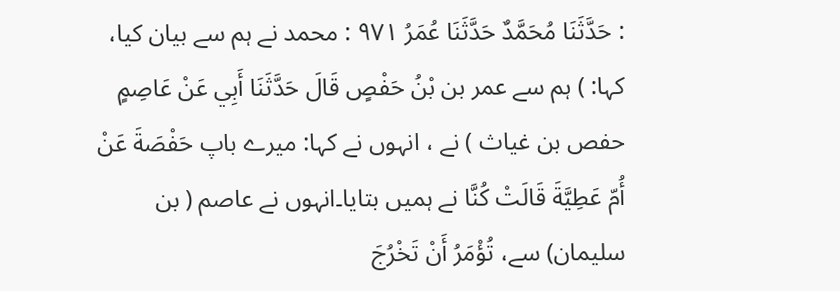: حَدَّثَنَا مُحَمَّدٌ حَدَّثَنَا عُمَرُ ۹۷۱ : محمد نے ہم سے بیان کیا، کہا: ) ہم سے عمر بن بْنُ حَفْصٍ قَالَ حَدَّثَنَا أَبِي عَنْ عَاصِمٍ حفص بن غیاث ) نے ، انہوں نے کہا: میرے باپ حَفْصَةَ عَنْ أُمّ عَطِيَّةَ قَالَتْ كُنَّا نے ہمیں بتایا۔انہوں نے عاصم ( بن سلیمان) سے، تُؤْمَرُ أَنْ تَخْرُجَ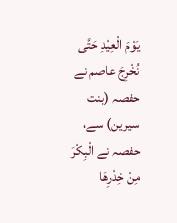يَوْمَ الْعِيْدِ حَتَّى نُخْرِجَ عاصم نے حفصہ (بنت سیرین) سے، حفصہ نے الْبِكْرَ مِنْ خِدْرِهَا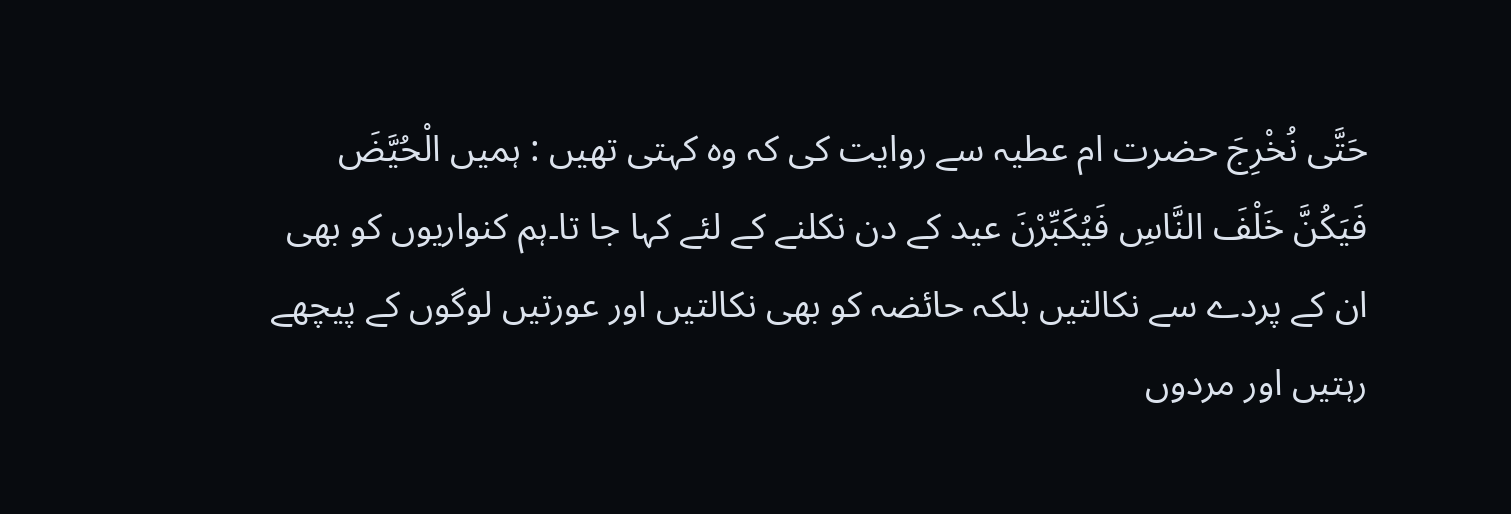حَتَّى نُخْرِجَ حضرت ام عطیہ سے روایت کی کہ وہ کہتی تھیں : ہمیں الْحُيَّضَ فَيَكُنَّ خَلْفَ النَّاسِ فَيُكَبِّرْنَ عید کے دن نکلنے کے لئے کہا جا تا۔ہم کنواریوں کو بھی ان کے پردے سے نکالتیں بلکہ حائضہ کو بھی نکالتیں اور عورتیں لوگوں کے پیچھے رہتیں اور مردوں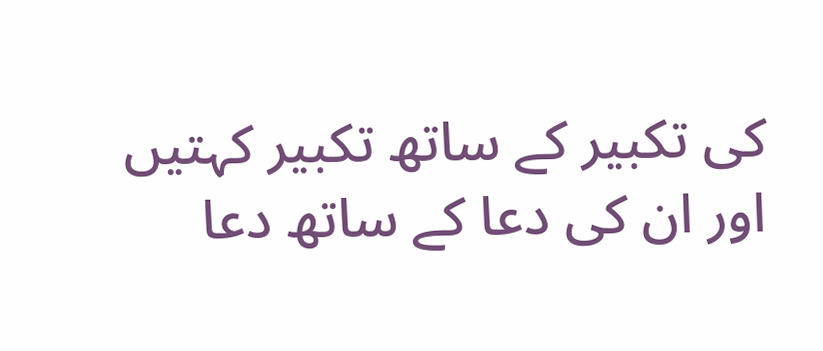کی تکبیر کے ساتھ تکبیر کہتیں اور ان کی دعا کے ساتھ دعا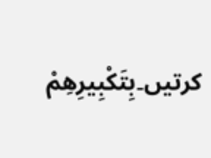کرتیں۔بِتَكْبِيرِهِمْ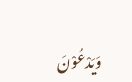وَيَدْعُوْنَ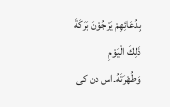بِدُعَائِهِمْ يَرْجُوْنَ بَرَكَةَ ذَلِكَ الْيَوْمِ وَطُهْرَتَهُ۔اس دن کی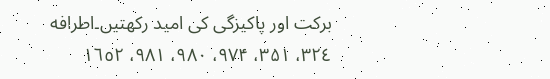برکت اور پاکیزگی کی امید رکھتیں۔اطرافه ۳٢٤، ۳۵۱، ۹۷۴، ۹۸۰، ۹۸۱، ١٦٥۲